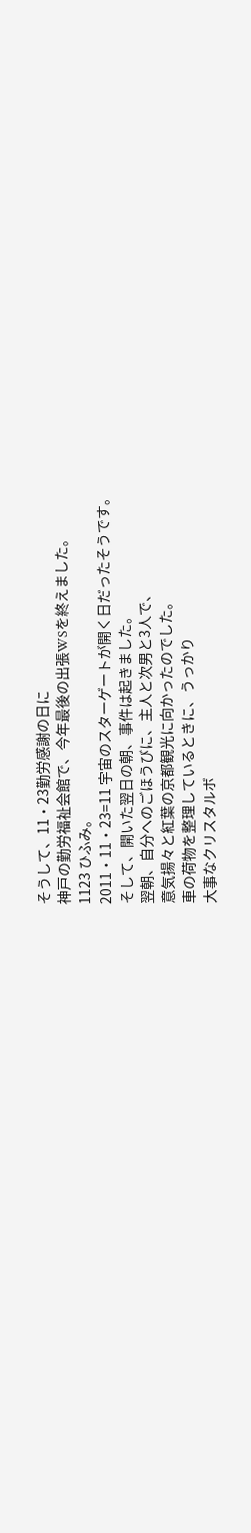そうして、11・23勤労感謝の日に
神戸の勤労福祉会館で、今年最後の出張WSを終えました。
1123 ひふみ。
2011・11・23=11 宇宙のスターゲートが開く日だったそうです。
そして、開いた翌日の朝、事件は起きました。
翌朝、自分へのごほうびに、主人と次男と3人で、
意気揚々と紅葉の京都観光に向かったのでした。
車の荷物を整理しているときに、うっかり
大事なクリスタルボ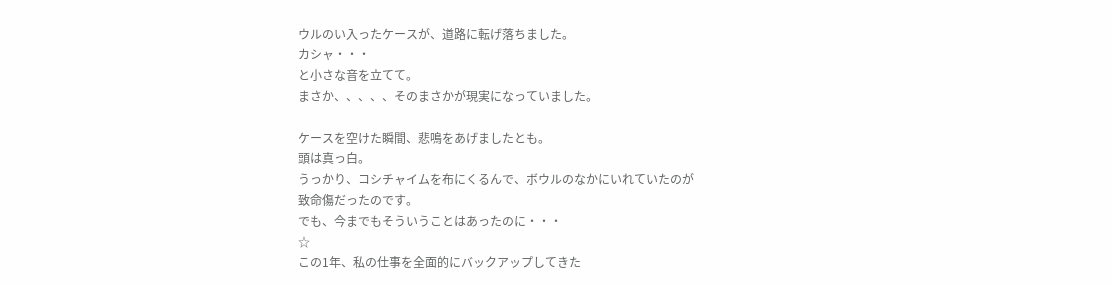ウルのい入ったケースが、道路に転げ落ちました。
カシャ・・・
と小さな音を立てて。
まさか、、、、、そのまさかが現実になっていました。

ケースを空けた瞬間、悲鳴をあげましたとも。
頭は真っ白。
うっかり、コシチャイムを布にくるんで、ボウルのなかにいれていたのが
致命傷だったのです。
でも、今までもそういうことはあったのに・・・
☆
この1年、私の仕事を全面的にバックアップしてきた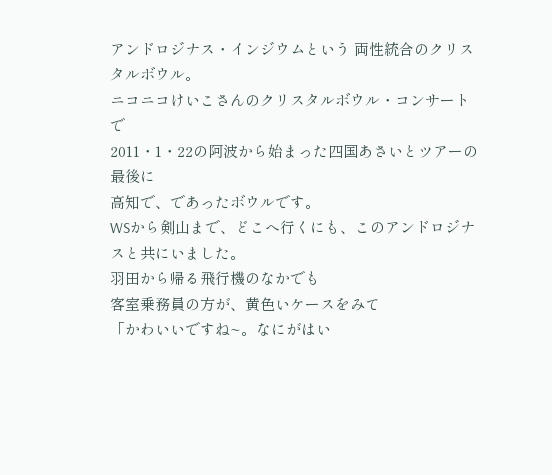アンドロジナス・インジウムという 両性統合のクリスタルボウル。
ニコニコけいこさんのクリスタルボウル・コンサートで
2011・1・22の阿波から始まった四国あさいとツアーの最後に
高知で、であったボウルです。
WSから剣山まで、どこへ行くにも、このアンドロジナスと共にいました。
羽田から帰る飛行機のなかでも
客室乗務員の方が、黄色いケースをみて
「かわいいですね~。なにがはい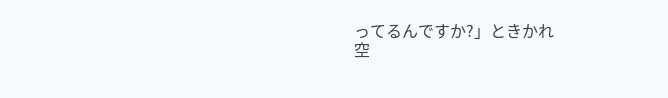ってるんですか?」ときかれ
空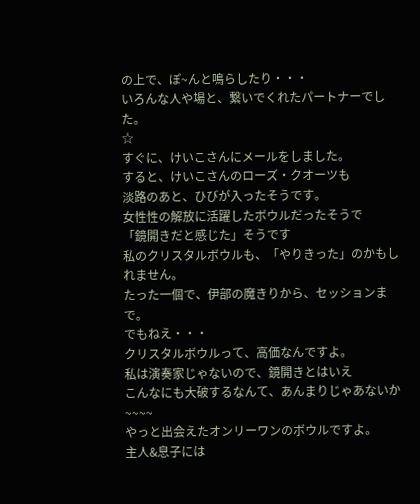の上で、ぽ~んと鳴らしたり・・・
いろんな人や場と、繋いでくれたパートナーでした。
☆
すぐに、けいこさんにメールをしました。
すると、けいこさんのローズ・クオーツも
淡路のあと、ひびが入ったそうです。
女性性の解放に活躍したボウルだったそうで
「鏡開きだと感じた」そうです
私のクリスタルボウルも、「やりきった」のかもしれません。
たった一個で、伊部の魔きりから、セッションまで。
でもねえ・・・
クリスタルボウルって、高価なんですよ。
私は演奏家じゃないので、鏡開きとはいえ
こんなにも大破するなんて、あんまりじゃあないか~~~~
やっと出会えたオンリーワンのボウルですよ。
主人&息子には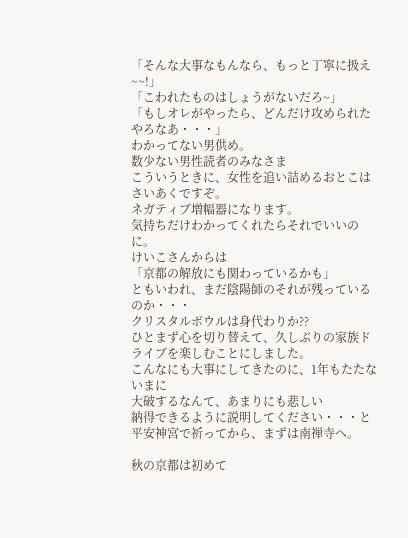「そんな大事なもんなら、もっと丁寧に扱え~~!」
「こわれたものはしょうがないだろ~」
「もしオレがやったら、どんだけ攻められたやろなあ・・・」
わかってない男供め。
数少ない男性読者のみなさま
こういうときに、女性を追い詰めるおとこはさいあくですぞ。
ネガティブ増幅器になります。
気持ちだけわかってくれたらそれでいいのに。
けいこさんからは
「京都の解放にも関わっているかも」
ともいわれ、まだ陰陽師のそれが残っているのか・・・
クリスタルボウルは身代わりか??
ひとまず心を切り替えて、久しぶりの家族ドライブを楽しむことにしました。
こんなにも大事にしてきたのに、1年もたたないまに
大破するなんて、あまりにも悲しい
納得できるように説明してください・・・と
平安神宮で祈ってから、まずは南禅寺へ。

秋の京都は初めて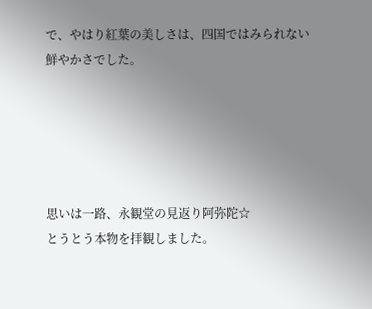で、やはり紅葉の美しさは、四国ではみられない鮮やかさでした。





思いは一路、永観堂の見返り阿弥陀☆
とうとう本物を拝観しました。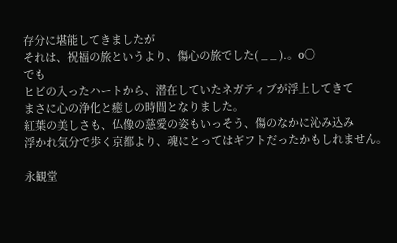存分に堪能してきましたが
それは、祝福の旅というより、傷心の旅でした( _ _ ).。o○
でも
ヒビの入ったハートから、潜在していたネガティブが浮上してきて
まさに心の浄化と癒しの時間となりました。
紅葉の美しさも、仏像の慈愛の姿もいっそう、傷のなかに沁み込み
浮かれ気分で歩く京都より、魂にとってはギフトだったかもしれません。

永観堂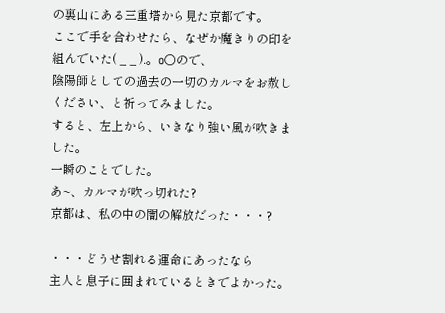の裏山にある三重塔から見た京都です。
ここで手を合わせたら、なぜか魔きりの印を組んでいた( _ _ ).。o○ので、
陰陽師としての過去の一切のカルマをお赦しください、と祈ってみました。
すると、左上から、いきなり強い風が吹きました。
一瞬のことでした。
あ~、カルマが吹っ切れた?
京都は、私の中の闇の解放だった・・・?

・・・どうせ割れる運命にあったなら
主人と息子に囲まれているときでよかった。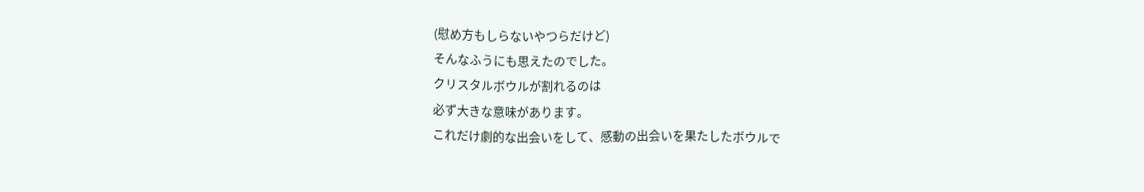(慰め方もしらないやつらだけど)
そんなふうにも思えたのでした。
クリスタルボウルが割れるのは
必ず大きな意味があります。
これだけ劇的な出会いをして、感動の出会いを果たしたボウルで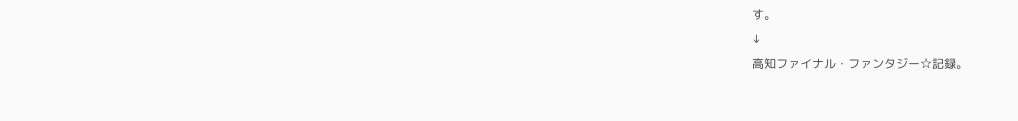す。
↓
高知ファイナル・ファンタジー☆記録。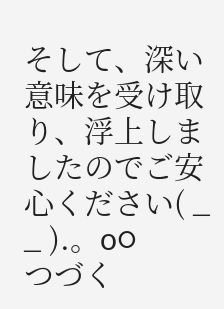そして、深い意味を受け取り、浮上しましたのでご安心ください( _ _ ).。o○
つづく